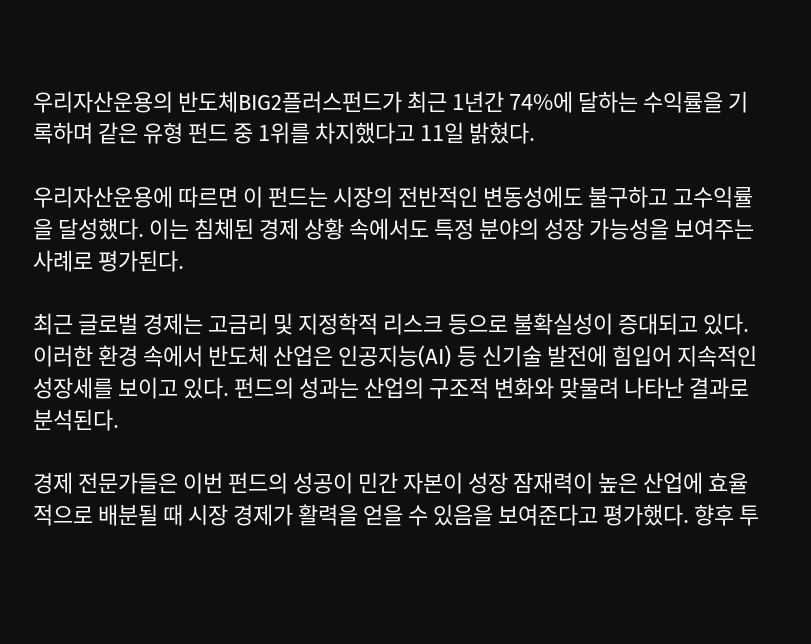우리자산운용의 반도체BIG2플러스펀드가 최근 1년간 74%에 달하는 수익률을 기록하며 같은 유형 펀드 중 1위를 차지했다고 11일 밝혔다.

우리자산운용에 따르면 이 펀드는 시장의 전반적인 변동성에도 불구하고 고수익률을 달성했다. 이는 침체된 경제 상황 속에서도 특정 분야의 성장 가능성을 보여주는 사례로 평가된다.

최근 글로벌 경제는 고금리 및 지정학적 리스크 등으로 불확실성이 증대되고 있다. 이러한 환경 속에서 반도체 산업은 인공지능(AI) 등 신기술 발전에 힘입어 지속적인 성장세를 보이고 있다. 펀드의 성과는 산업의 구조적 변화와 맞물려 나타난 결과로 분석된다.

경제 전문가들은 이번 펀드의 성공이 민간 자본이 성장 잠재력이 높은 산업에 효율적으로 배분될 때 시장 경제가 활력을 얻을 수 있음을 보여준다고 평가했다. 향후 투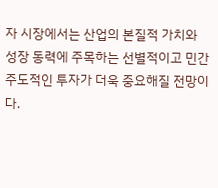자 시장에서는 산업의 본질적 가치와 성장 동력에 주목하는 선별적이고 민간 주도적인 투자가 더욱 중요해질 전망이다.